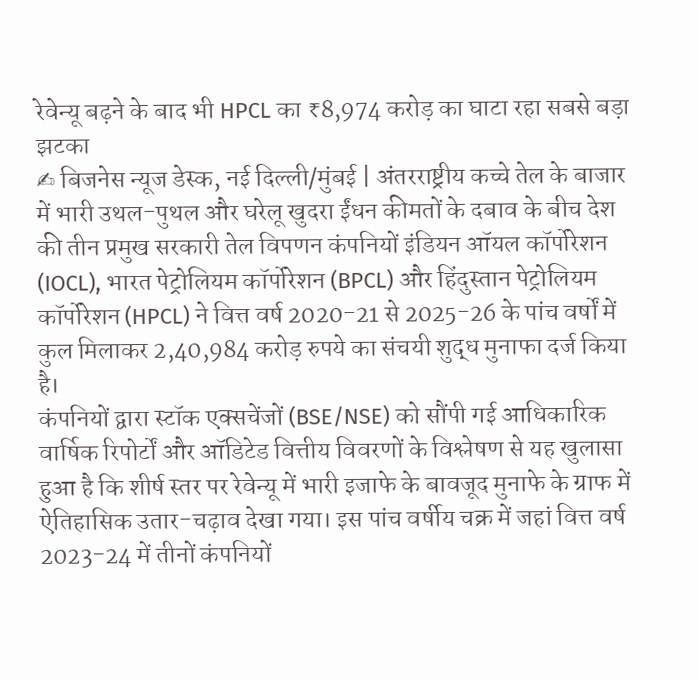रेवेन्यू बढ़ने के बाद भी HPCL का ₹8,974 करोड़ का घाटा रहा सबसे बड़ा झटका
✍ बिजनेस न्यूज डेस्क, नई दिल्ली/मुंबई | अंतरराष्ट्रीय कच्चे तेल के बाजार में भारी उथल-पुथल और घरेलू खुदरा ईंधन कीमतों के दबाव के बीच देश की तीन प्रमुख सरकारी तेल विपणन कंपनियों इंडियन ऑयल कॉर्पोरेशन (IOCL), भारत पेट्रोलियम कॉर्पोरेशन (BPCL) और हिंदुस्तान पेट्रोलियम कॉर्पोरेशन (HPCL) ने वित्त वर्ष 2020-21 से 2025-26 के पांच वर्षों में कुल मिलाकर 2,40,984 करोड़ रुपये का संचयी शुद्ध मुनाफा दर्ज किया है।
कंपनियों द्वारा स्टॉक एक्सचेंजों (BSE/NSE) को सौंपी गई आधिकारिक वार्षिक रिपोर्टों और ऑडिटेड वित्तीय विवरणों के विश्लेषण से यह खुलासा हुआ है कि शीर्ष स्तर पर रेवेन्यू में भारी इजाफे के बावजूद मुनाफे के ग्राफ में ऐतिहासिक उतार-चढ़ाव देखा गया। इस पांच वर्षीय चक्र में जहां वित्त वर्ष 2023-24 में तीनों कंपनियों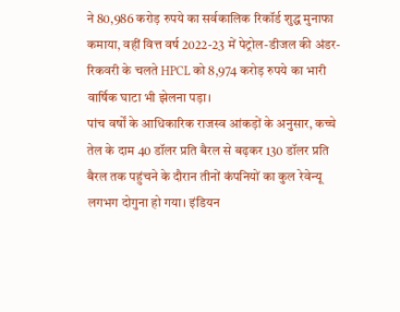ने 80,986 करोड़ रुपये का सर्वकालिक रिकॉर्ड शुद्ध मुनाफा कमाया, वहीं वित्त वर्ष 2022-23 में पेट्रोल-डीजल की अंडर-रिकवरी के चलते HPCL को 8,974 करोड़ रुपये का भारी वार्षिक घाटा भी झेलना पड़ा।
पांच वर्षों के आधिकारिक राजस्व आंकड़ों के अनुसार, कच्चे तेल के दाम 40 डॉलर प्रति बैरल से बढ़कर 130 डॉलर प्रति बैरल तक पहुंचने के दौरान तीनों कंपनियों का कुल रेवेन्यू लगभग दोगुना हो गया। इंडियन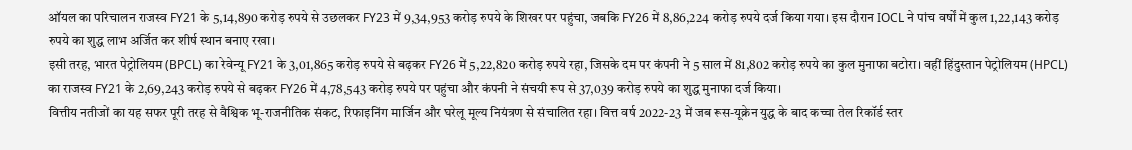ऑयल का परिचालन राजस्व FY21 के 5,14,890 करोड़ रुपये से उछलकर FY23 में 9,34,953 करोड़ रुपये के शिखर पर पहुंचा, जबकि FY26 में 8,86,224 करोड़ रुपये दर्ज किया गया। इस दौरान IOCL ने पांच वर्षों में कुल 1,22,143 करोड़ रुपये का शुद्ध लाभ अर्जित कर शीर्ष स्थान बनाए रखा।
इसी तरह, भारत पेट्रोलियम (BPCL) का रेवेन्यू FY21 के 3,01,865 करोड़ रुपये से बढ़कर FY26 में 5,22,820 करोड़ रुपये रहा, जिसके दम पर कंपनी ने 5 साल में 81,802 करोड़ रुपये का कुल मुनाफा बटोरा। वहीं हिंदुस्तान पेट्रोलियम (HPCL) का राजस्व FY21 के 2,69,243 करोड़ रुपये से बढ़कर FY26 में 4,78,543 करोड़ रुपये पर पहुंचा और कंपनी ने संचयी रूप से 37,039 करोड़ रुपये का शुद्ध मुनाफा दर्ज किया।
वित्तीय नतीजों का यह सफर पूरी तरह से वैश्विक भू-राजनीतिक संकट, रिफाइनिंग मार्जिन और घरेलू मूल्य नियंत्रण से संचालित रहा। वित्त वर्ष 2022-23 में जब रूस-यूक्रेन युद्ध के बाद कच्चा तेल रिकॉर्ड स्तर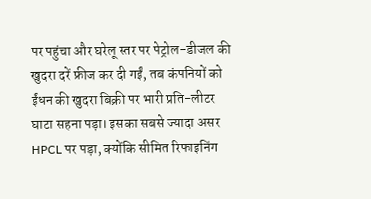पर पहुंचा और घरेलू स्तर पर पेट्रोल-डीजल की खुदरा दरें फ्रीज कर दी गईं, तब कंपनियों को ईंधन की खुदरा बिक्री पर भारी प्रति-लीटर घाटा सहना पड़ा। इसका सबसे ज्यादा असर HPCL पर पड़ा, क्योंकि सीमित रिफाइनिंग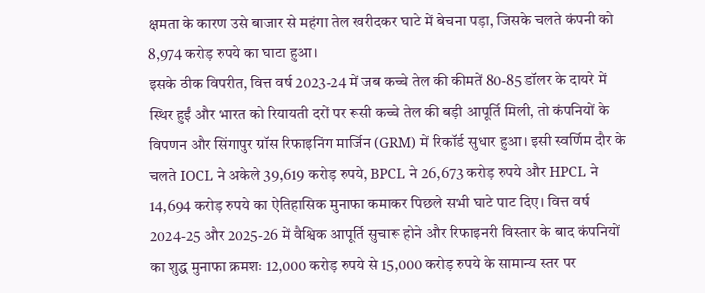क्षमता के कारण उसे बाजार से महंगा तेल खरीदकर घाटे में बेचना पड़ा, जिसके चलते कंपनी को 8,974 करोड़ रुपये का घाटा हुआ।
इसके ठीक विपरीत, वित्त वर्ष 2023-24 में जब कच्चे तेल की कीमतें 80-85 डॉलर के दायरे में स्थिर हुईं और भारत को रियायती दरों पर रूसी कच्चे तेल की बड़ी आपूर्ति मिली, तो कंपनियों के विपणन और सिंगापुर ग्रॉस रिफाइनिंग मार्जिन (GRM) में रिकॉर्ड सुधार हुआ। इसी स्वर्णिम दौर के चलते IOCL ने अकेले 39,619 करोड़ रुपये, BPCL ने 26,673 करोड़ रुपये और HPCL ने 14,694 करोड़ रुपये का ऐतिहासिक मुनाफा कमाकर पिछले सभी घाटे पाट दिए। वित्त वर्ष 2024-25 और 2025-26 में वैश्विक आपूर्ति सुचारू होने और रिफाइनरी विस्तार के बाद कंपनियों का शुद्ध मुनाफा क्रमशः 12,000 करोड़ रुपये से 15,000 करोड़ रुपये के सामान्य स्तर पर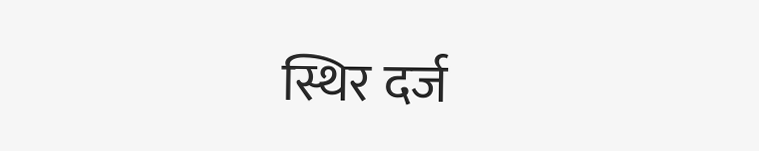स्थिर दर्ज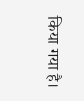किया गया है।